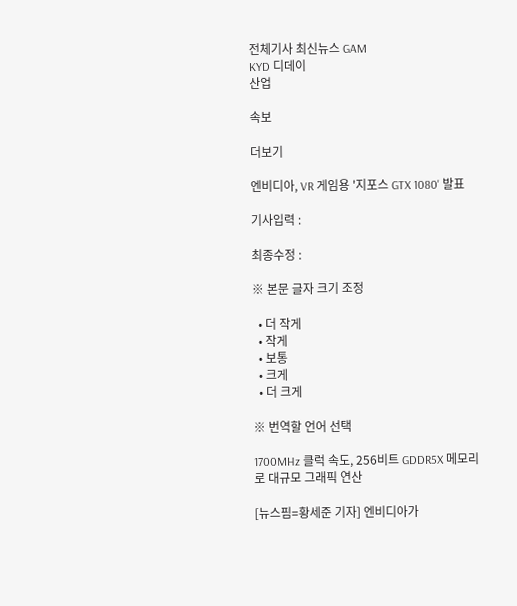전체기사 최신뉴스 GAM
KYD 디데이
산업

속보

더보기

엔비디아, VR 게임용 '지포스 GTX 1080' 발표

기사입력 :

최종수정 :

※ 본문 글자 크기 조정

  • 더 작게
  • 작게
  • 보통
  • 크게
  • 더 크게

※ 번역할 언어 선택

1700MHz 클럭 속도, 256비트 GDDR5X 메모리로 대규모 그래픽 연산

[뉴스핌=황세준 기자] 엔비디아가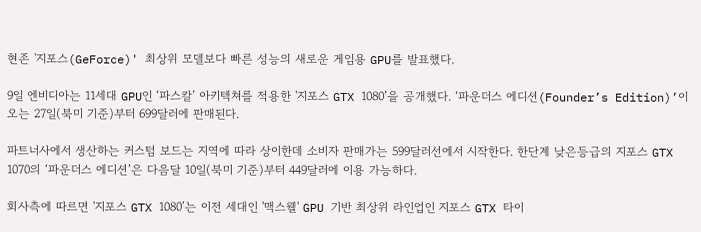현존 '지포스(GeForce)' 최상위 모델보다 빠른 성능의 새로운 게임용 GPU를 발표했다.

9일 엔비디아는 11세대 GPU인 ‘파스칼’ 아키텍쳐를 적용한 '지포스 GTX 1080’을 공개했다. ‘파운더스 에디션(Founder’s Edition)’이 오는 27일(북미 기준)부터 699달러에 판매된다.

파트너사에서 생산하는 커스텀 보드는 지역에 따라 상이한데 소비자 판매가는 599달러선에서 시작한다. 한단계 낮은등급의 지포스 GTX 1070의 ‘파운더스 에디션’은 다음달 10일(북미 기준)부터 449달러에 이용 가능하다.

회사측에 따르면 '지포스 GTX 1080’는 이전 세대인 '맥스웰' GPU 기반 최상위 라인업인 지포스 GTX 타이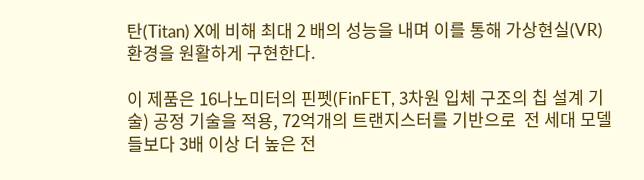탄(Titan) X에 비해 최대 2 배의 성능을 내며 이를 통해 가상현실(VR)환경을 원활하게 구현한다.

이 제품은 16나노미터의 핀펫(FinFET, 3차원 입체 구조의 칩 설계 기술) 공정 기술을 적용, 72억개의 트랜지스터를 기반으로  전 세대 모델들보다 3배 이상 더 높은 전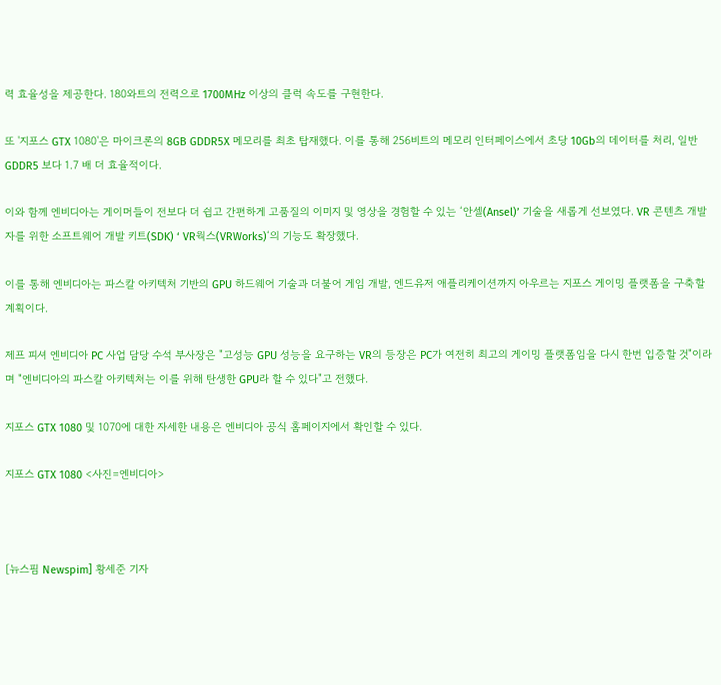력 효율성을 제공한다. 180와트의 전력으로 1700MHz 이상의 클럭 속도를 구현한다.

또 '지포스 GTX 1080'은 마이크론의 8GB GDDR5X 메모리를 최초 탑재했다. 이를 통해 256비트의 메모리 인터페이스에서 초당 10Gb의 데이터를 처리, 일반 GDDR5 보다 1.7 배 더 효율적이다.

이와 함께 엔비디아는 게이머들이 전보다 더 쉽고 간편하게 고품질의 이미지 및 영상을 경험할 수 있는 ‘안셀(Ansel)’ 기술을 새롭게 선보였다. VR 콘텐츠 개발자를 위한 소프트웨어 개발 키트(SDK) ‘ VR웍스(VRWorks)‘의 기능도 확장했다.

이를 통해 엔비디아는 파스칼 아키텍처 기반의 GPU 하드웨어 기술과 더불어 게임 개발, 엔드유저 애플리케이션까지 아우르는 지포스 게이밍 플랫폼을 구축할 계획이다.

제프 피셔 엔비디아 PC 사업 담당 수석 부사장은 "고성능 GPU 성능을 요구하는 VR의 등장은 PC가 여전히 최고의 게이밍 플랫폼임을 다시 한번 입증할 것"이라며 "엔비디아의 파스칼 아키텍처는 이를 위해 탄생한 GPU라 할 수 있다"고 전했다.

지포스 GTX 1080 및 1070에 대한 자세한 내용은 엔비디아 공식 홈페이지에서 확인할 수 있다.

지포스 GTX 1080 <사진=엔비디아>



[뉴스핌 Newspim] 황세준 기자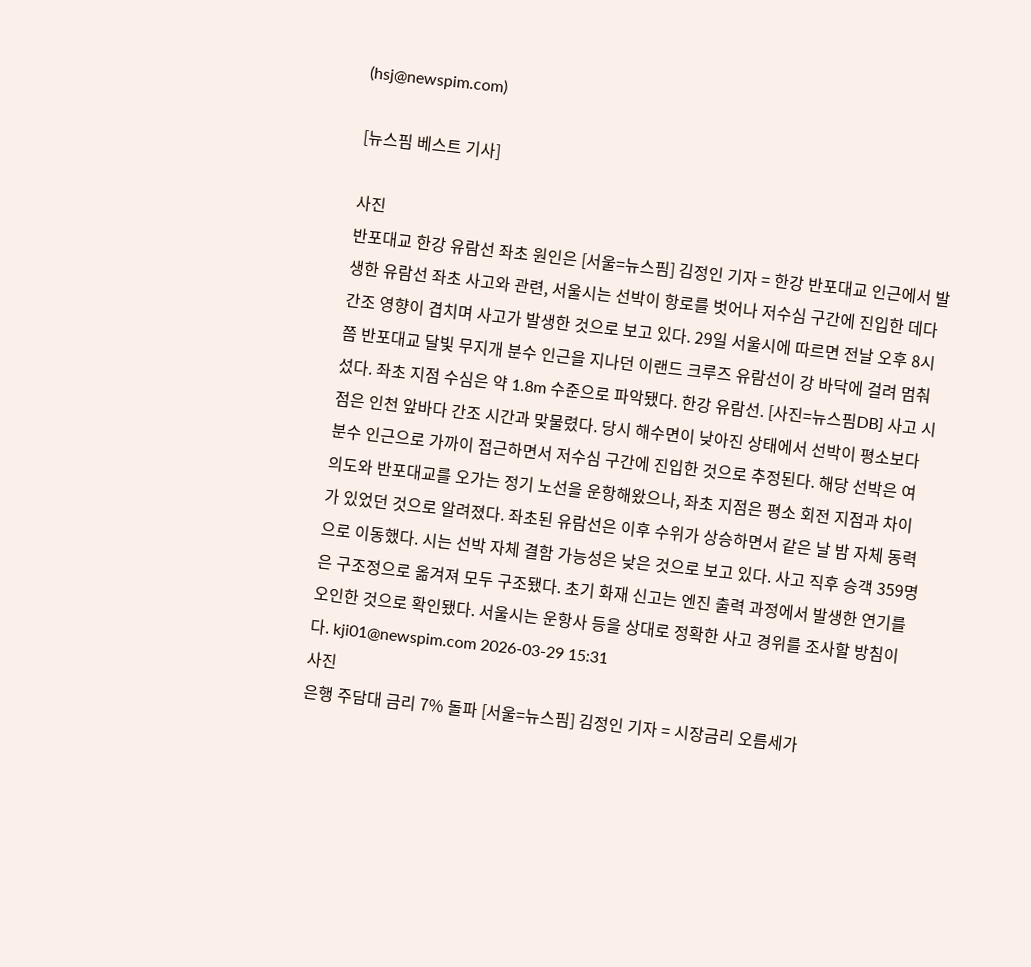(hsj@newspim.com)

[뉴스핌 베스트 기사]

사진
반포대교 한강 유람선 좌초 원인은 [서울=뉴스핌] 김정인 기자 = 한강 반포대교 인근에서 발생한 유람선 좌초 사고와 관련, 서울시는 선박이 항로를 벗어나 저수심 구간에 진입한 데다 간조 영향이 겹치며 사고가 발생한 것으로 보고 있다. 29일 서울시에 따르면 전날 오후 8시쯤 반포대교 달빛 무지개 분수 인근을 지나던 이랜드 크루즈 유람선이 강 바닥에 걸려 멈춰섰다. 좌초 지점 수심은 약 1.8m 수준으로 파악됐다. 한강 유람선. [사진=뉴스핌DB] 사고 시점은 인천 앞바다 간조 시간과 맞물렸다. 당시 해수면이 낮아진 상태에서 선박이 평소보다 분수 인근으로 가까이 접근하면서 저수심 구간에 진입한 것으로 추정된다. 해당 선박은 여의도와 반포대교를 오가는 정기 노선을 운항해왔으나, 좌초 지점은 평소 회전 지점과 차이가 있었던 것으로 알려졌다. 좌초된 유람선은 이후 수위가 상승하면서 같은 날 밤 자체 동력으로 이동했다. 시는 선박 자체 결함 가능성은 낮은 것으로 보고 있다. 사고 직후 승객 359명은 구조정으로 옮겨져 모두 구조됐다. 초기 화재 신고는 엔진 출력 과정에서 발생한 연기를 오인한 것으로 확인됐다. 서울시는 운항사 등을 상대로 정확한 사고 경위를 조사할 방침이다. kji01@newspim.com 2026-03-29 15:31
사진
은행 주담대 금리 7% 돌파 [서울=뉴스핌] 김정인 기자 = 시장금리 오름세가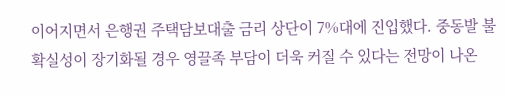이어지면서 은행권 주택담보대출 금리 상단이 7%대에 진입했다. 중동발 불확실성이 장기화될 경우 영끌족 부담이 더욱 커질 수 있다는 전망이 나온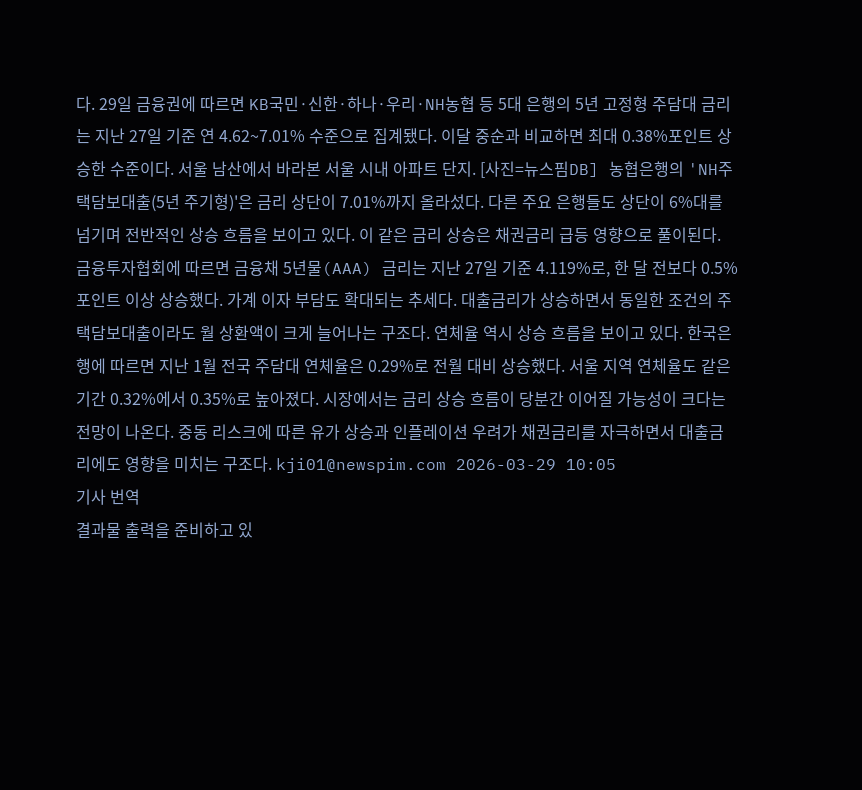다. 29일 금융권에 따르면 KB국민·신한·하나·우리·NH농협 등 5대 은행의 5년 고정형 주담대 금리는 지난 27일 기준 연 4.62~7.01% 수준으로 집계됐다. 이달 중순과 비교하면 최대 0.38%포인트 상승한 수준이다. 서울 남산에서 바라본 서울 시내 아파트 단지. [사진=뉴스핌DB] 농협은행의 'NH주택담보대출(5년 주기형)'은 금리 상단이 7.01%까지 올라섰다. 다른 주요 은행들도 상단이 6%대를 넘기며 전반적인 상승 흐름을 보이고 있다. 이 같은 금리 상승은 채권금리 급등 영향으로 풀이된다. 금융투자협회에 따르면 금융채 5년물(AAA) 금리는 지난 27일 기준 4.119%로, 한 달 전보다 0.5%포인트 이상 상승했다. 가계 이자 부담도 확대되는 추세다. 대출금리가 상승하면서 동일한 조건의 주택담보대출이라도 월 상환액이 크게 늘어나는 구조다. 연체율 역시 상승 흐름을 보이고 있다. 한국은행에 따르면 지난 1월 전국 주담대 연체율은 0.29%로 전월 대비 상승했다. 서울 지역 연체율도 같은 기간 0.32%에서 0.35%로 높아졌다. 시장에서는 금리 상승 흐름이 당분간 이어질 가능성이 크다는 전망이 나온다. 중동 리스크에 따른 유가 상승과 인플레이션 우려가 채권금리를 자극하면서 대출금리에도 영향을 미치는 구조다. kji01@newspim.com 2026-03-29 10:05
기사 번역
결과물 출력을 준비하고 있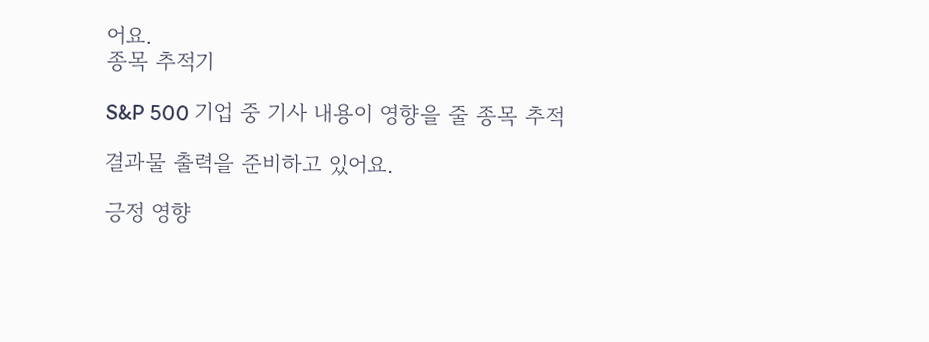어요.
종목 추적기

S&P 500 기업 중 기사 내용이 영향을 줄 종목 추적

결과물 출력을 준비하고 있어요.

긍정 영향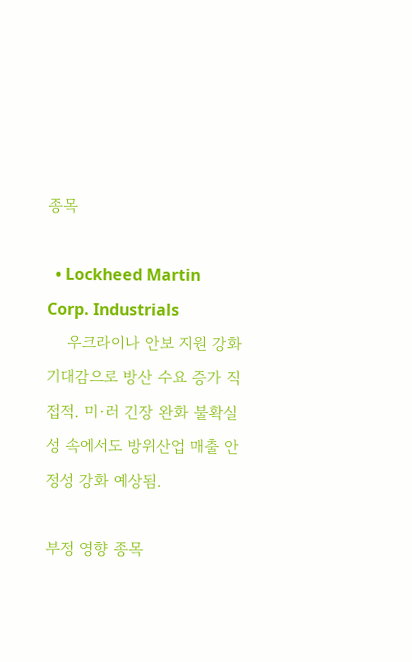종목

  • Lockheed Martin Corp. Industrials
    우크라이나 안보 지원 강화 기대감으로 방산 수요 증가 직접적. 미·러 긴장 완화 불확실성 속에서도 방위산업 매출 안정성 강화 예상됨.

부정 영향 종목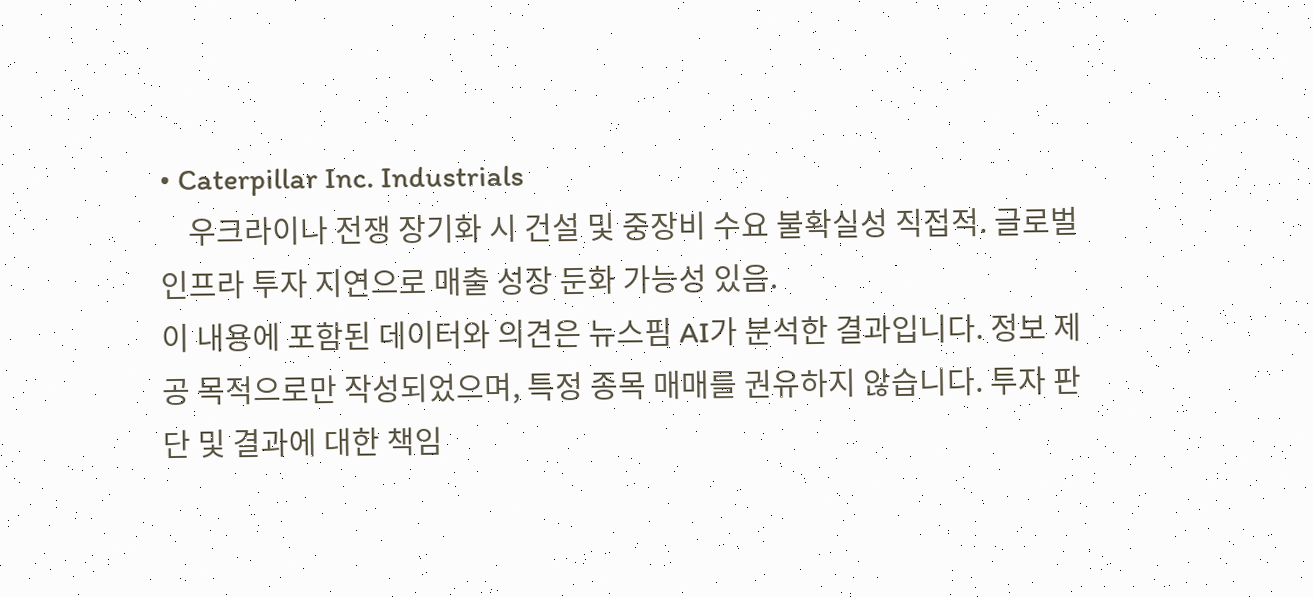• Caterpillar Inc. Industrials
    우크라이나 전쟁 장기화 시 건설 및 중장비 수요 불확실성 직접적. 글로벌 인프라 투자 지연으로 매출 성장 둔화 가능성 있음.
이 내용에 포함된 데이터와 의견은 뉴스핌 AI가 분석한 결과입니다. 정보 제공 목적으로만 작성되었으며, 특정 종목 매매를 권유하지 않습니다. 투자 판단 및 결과에 대한 책임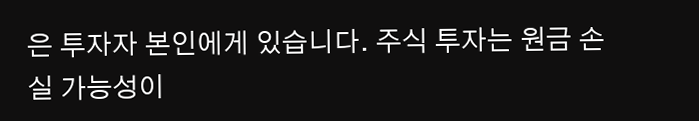은 투자자 본인에게 있습니다. 주식 투자는 원금 손실 가능성이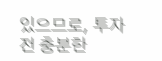있으므로, 투자 전 충분한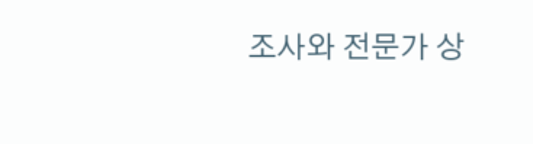조사와 전문가 상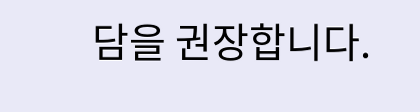담을 권장합니다.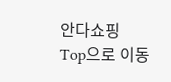안다쇼핑
Top으로 이동